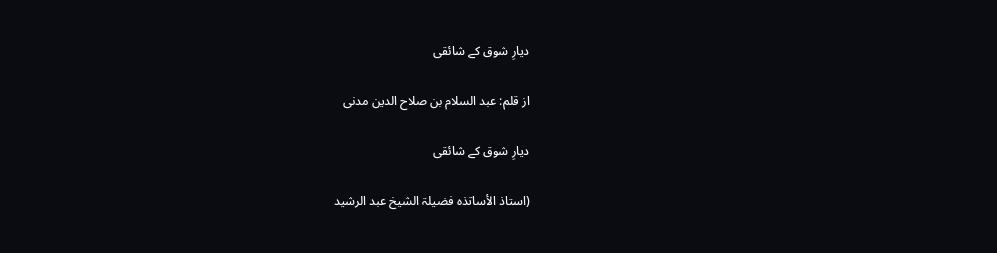دیارِ شوق کے شائقی

از قلم: عبد السلام بن صلاح الدین مدنی

دیارِ شوق کے شائقی

(استاذ الأساتذہ فضیلۃ الشیخ عبد الرشید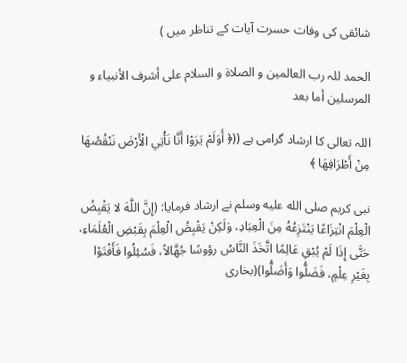شائقی کی وفات حسرت آیات کے تناظر میں )

الحمد للہ رب العالمین و الصلاۃ و السلام علی أشرف الأنبیاء و المرسلین أما بعد

اللہ تعالی کا ارشاد گرامی ہے ((﴿ أَوَلَمْ يَرَوْا أَنَّا نَأْتِي الْأَرْضَ نَنْقُصُهَا مِنْ أَطْرَافِهَا ﴾

نبی کریم صلى الله عليه وسلم نے ارشاد فرمایا: (إِنَّ اللَّهَ لا يَقْبِضُ الْعِلْمَ انْتِزَاعًا يَنْتَزِعُهُ مِنَ الْعِبَادِ، وَلَكِنْ يَقْبِضُ الْعِلْمَ بِقَبْضِ الْعُلَمَاءِ، حَتَّى إِذَا لَمْ يُبْقِ عَالِمًا اتَّخَذَ النَّاسُ رؤوسًا جُهَّالاً، فَسُئِلُوا فَأَفْتَوْا بِغَيْرِ عِلْمٍ، فَضَلُّوا وَأَضَلُّوا)(بخاری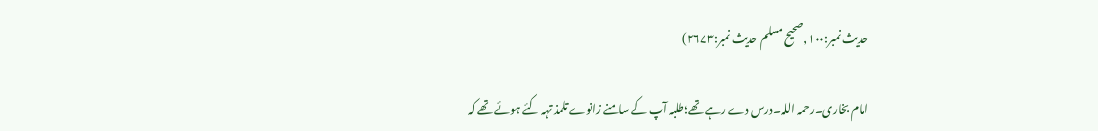حدیث نمبر:۱۰۰,صحیح مسلم حدیث نمبر:۲۶۷۳)

امام بخاری۔رحمہ اللہ۔درس دے رہے تھے؛طلبہ آپ کے سامنے زانوے تلمذ تہہ کئے ہوئے تھے کہ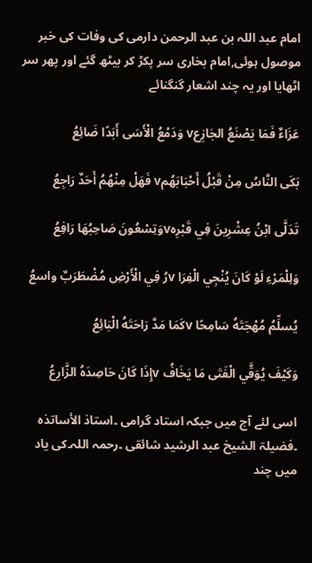امام عبد اللہ بن عبد الرحمن دارمی کی وفات کی خبر موصول ہوئی,امام بخاری سر پکڑ کر بیٹھ گئے اور پھر سر اٹھایا اور یہ چند اشعار گنگنائے

عَزَاءٌ فَمَا يَصْنَعُ الجَازِعv وَدَمْعُ الْأَسَى أَبَدًا ضَائِعُ

بَكَى النَّاسُ مِنْ قَبْلُ أَحْبَابَهُمv فَهَلْ مِنْهُمُ أَحَدٌ رَاجِعُ

تَدَلَّى ابْنُ عِشْرِينَ فِي قَبْرِہvوَتِسْعُونَ صَاحِبُهَا رَافِعُ

وَلِلْمَرْءِ لَوْ كَانَ يُنْجِي الْفِرَا vرُ فِي الْأَرْضِ مُضْطَرَبٌ واسعُ

يُسلِّمُ مُهْجَتَهُ سَامِحًا vكَمَا مَدَّ رَاحَتَهُ الْبَائِعُ

وَكَيْفَ يُوَقَّي الْفَتَى مَا يَخَافُ vإِذَا كَانَ حَاصِدَهُ الزَّارِعُ

اسی لئے آج میں جبکہ استاد گرامی ۔استاذ الأساتذہ ۔فضیلۃ الشیخ عبد الرشید شائقی ۔رحمہ اللہ۔کی یاد میں چند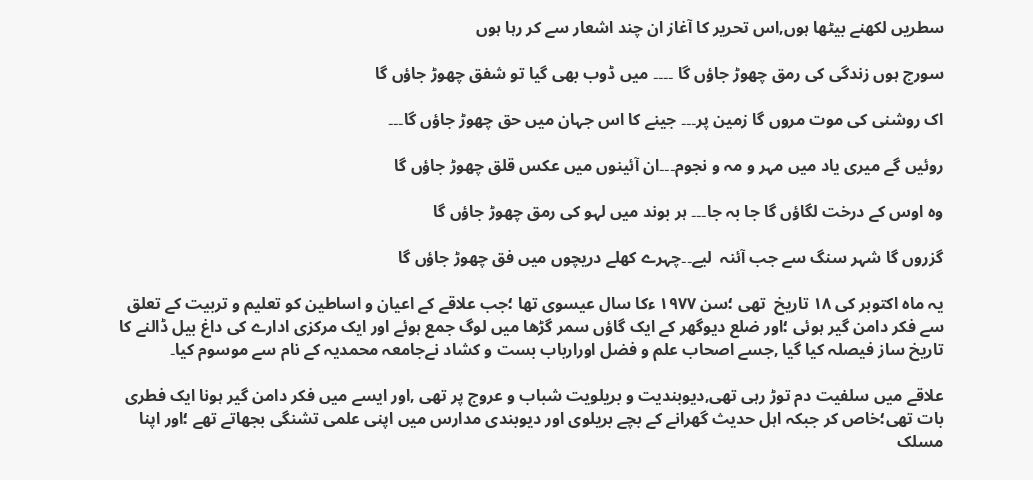سطریں لکھنے بیٹھا ہوں,اس تحریر کا آغاز ان چند اشعار سے کر رہا ہوں

سورج ہوں زندگی کی رمق چھوڑ جاؤں گا ۔۔۔۔ میں ڈوب بھی گیا تو شفق چھوڑ جاؤں گا

اک روشنی کی موت مروں گا زمین پر۔۔۔ جینے کا اس جہان میں حق چھوڑ جاؤں گا۔۔۔

روئیں گے میری یاد میں مہر و مہ و نجوم۔۔۔ان آئینوں میں عکس قلق چھوڑ جاؤں گا

وہ اوس کے درخت لگاؤں گا جا بہ جا۔۔۔ ہر بوند میں لہو کی رمق چھوڑ جاؤں گا

گزروں گا شہر سنگ سے جب آئنہ  لیے۔۔چہرے کھلے دریچوں میں فق چھوڑ جاؤں گا

یہ ماہ اکتوبر کی ۱۸ تاریخ  تھی ؛سن ۱۹۷۷ ءکا سال عیسوی تھا ؛جب علاقے کے اعیان و اساطین کو تعلیم و تربیت کے تعلق سے فکر دامن گیر ہوئی ؛اور ضلع دیوگھر کے ایک گاؤں سمر گڑھا میں لوگ جمع ہوئے اور ایک مرکزی ادارے کی داغ بیل ڈالنے کا تاریخ ساز فیصلہ کیا گیا ,جسے اصحاب علم و فضل اورارباب بست و کشاد نےجامعہ محمدیہ کے نام سے موسوم کیا۔

علاقے میں سلفیت دم توڑ رہی تھی,دیوبندیت و بریلویت شباب و عروج پر تھی ,اور ایسے میں فکر دامن گیر ہونا ایک فطری بات تھی؛خاص کر جبکہ اہل حدیث گھرانے کے بچے بریلوی اور دیوبندی مدارس میں اپنی علمی تشنگی بجھاتے تھے ؛اور اپنا مسلک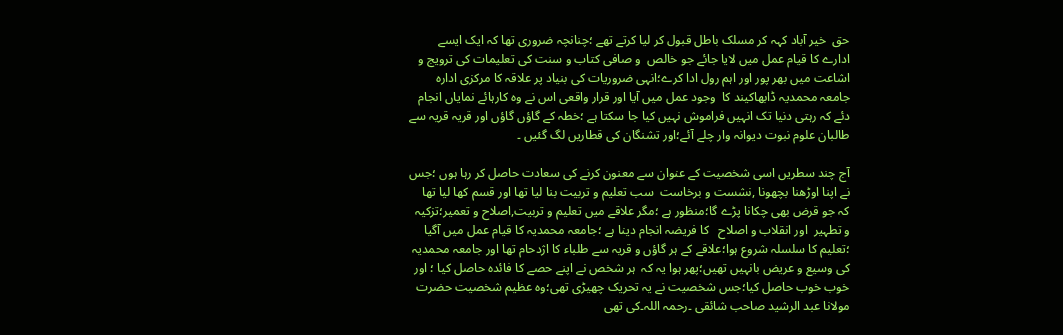حق  خیر آباد کہہ کر مسلک باطل قبول کر لیا کرتے تھے ؛چنانچہ ضروری تھا کہ ایک ایسے ادارے کا قیام عمل میں لایا جائے جو خالص  و صافی کتاب و سنت کی تعلیمات کی ترویج و اشاعت میں بھر پور اور اہم رول ادا کرے؛انہی ضروریات کی بنیاد پر علاقہ کا مرکزی ادارہ جامعہ محمدیہ ڈابھاکیند کا  وجود عمل میں آیا اور قرار واقعی اس نے وہ کارہائے نمایاں انجام دئے کہ رہتی دنیا تک انہیں فراموش نہیں کیا جا سکتا ہے ؛خطہ کے گاؤں گاؤں اور قریہ قریہ سے طالبان علوم نبوت دیوانہ وار چلے آئے؛اور تشنگان کی قطاریں لگ گئیں ۔

آج چند سطریں اسی شخصیت کے عنوان سے معنون کرنے کی سعادت حاصل کر رہا ہوں ؛جس نے اپنا اوڑھنا بچھونا ,نشست و برخاست  سب تعلیم و تربیت بنا لیا تھا اور قسم کھا لیا تھا کہ جو قرض بھی چکانا پڑے گا؛منظور ہے ؛مگر علاقے میں تعلیم و تربیت,اصلاح و تعمیر؛تزکیہ و تطہیر  اور انقلاب و اصلاح   کا فریضہ انجام دینا ہے ؛جامعہ محمدیہ کا قیام عمل میں آگیا ؛تعلیم کا سلسلہ شروع ہوا؛علاقے کے ہر گاؤں و قریہ سے طلباء کا اژدحام تھا اور جامعہ محمدیہ کی وسیع و عریض بانہیں تھیں؛پھر ہوا یہ کہ  ہر شخص نے اپنے حصے کا فائدہ حاصل کیا ؛ اور خوب خوب حاصل کیا؛جس شخصیت نے یہ تحریک چھیڑی تھی؛وہ عظیم شخصیت حضرت مولانا عبد الرشید صاحب شائقی ۔رحمہ اللہ۔کی تھی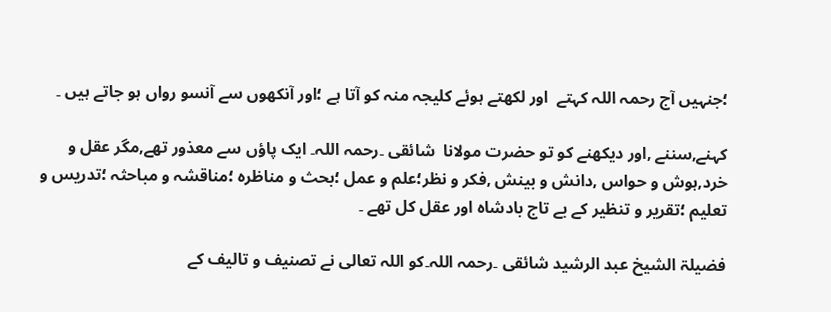؛جنہیں آج رحمہ اللہ کہتے  اور لکھتے ہوئے کلیجہ منہ کو آتا ہے ؛اور آنکھوں سے آنسو رواں ہو جاتے ہیں ۔

کہنے,سننے ,اور دیکھنے کو تو حضرت مولانا  شائقی ۔رحمہ اللہ۔ ایک پاؤں سے معذور تھے,مگر عقل و خرد,ہوش و حواس ,دانش و بینش ,فکر و نظر؛علم و عمل ؛بحث و مناظرہ ؛مناقشہ و مباحثہ ؛تدریس و تعلیم ؛تقریر و تنظیر کے بے تاج بادشاہ اور عقل کل تھے ۔

فضیلۃ الشیخ عبد الرشید شائقی ۔رحمہ اللہ۔کو اللہ تعالی نے تصنیف و تالیف کے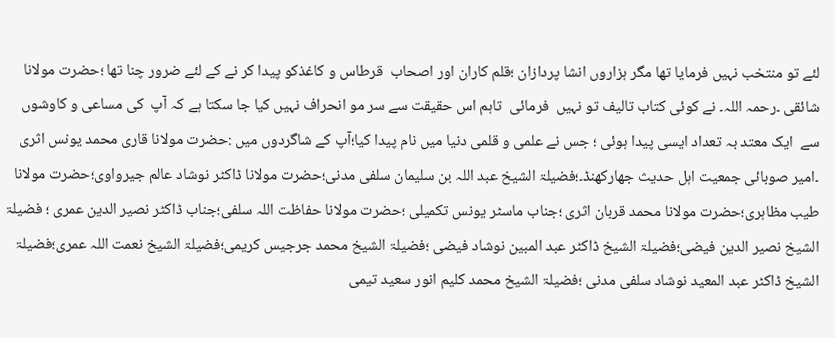لئے تو منتخب نہیں فرمایا تھا مگر ہزاروں انشا پردازان ؛قلم کاران اور اصحاب  قرطاس و کاغذکو پیدا کر نے کے لئے ضرور چنا تھا ؛حضرت مولانا شائقی ۔رحمہ اللہ۔ نے کوئی کتاب تالیف تو نہیں  فرمائی  تاہم اس حقیقت سے سر مو انحراف نہیں کیا جا سکتا ہے کہ آپ  کی مساعی و کاوشوں سے  ایک معتد بہ تعداد ایسی پیدا ہوئی ؛ جس نے علمی و قلمی دنیا میں نام پیدا کیا؛آپ کے شاگردوں میں :حضرت مولانا قاری محمد یونس اثری ۔امیر صوبائی جمعیت اہل حدیث جھارکھنڈ۔؛فضیلۃ الشیخ عبد اللہ بن سلیمان سلفی مدنی؛حضرت مولانا ڈاکٹر نوشاد عالم جیرواوی؛حضرت مولانا طیب مظاہری؛حضرت مولانا محمد قربان اثری ؛جناب ماسٹر یونس تکمیلی ؛حضرت مولانا حفاظت اللہ سلفی؛جناب ڈاکٹر نصیر الدین عمری ؛ فضیلۃ الشیخ نصیر الدین فیضی؛فضیلۃ الشیخ ڈاکٹر عبد المبین نوشاد فیضی ؛فضیلۃ الشیخ محمد جرجیس کریمی؛فضیلۃ الشیخ نعمت اللہ عمری؛فضیلۃ الشیخ ڈاکٹر عبد المعید نوشاد سلفی مدنی ؛فضیلۃ الشیخ محمد کلیم انور سعید تیمی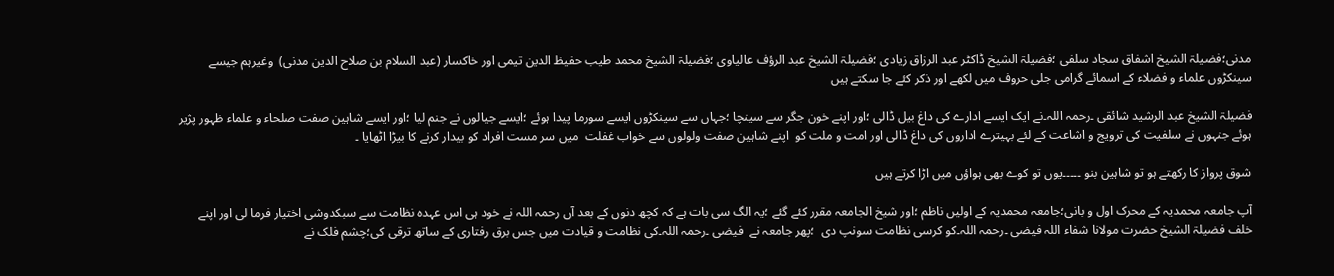مدنی؛فضیلۃ الشیخ اشفاق سجاد سلفی ؛فضیلۃ الشیخ ڈاکٹر عبد الرزاق زیادی ؛فضیلۃ الشیخ عبد الرؤف عالیاوی ؛فضیلۃ الشیخ محمد طیب حفیظ الدین تیمی اور خاکسار (عبد السلام بن صلاح الدین مدنی)  وغیرہم جیسے سینکڑوں علماء و فضلاء کے اسمائے گرامی جلی حروف میں لکھے اور ذکر کئے جا سکتے ہیں

فضیلۃ الشیخ عبد الرشید شائقی ۔رحمہ اللہ۔نے ایک ایسے ادارے کی داغ بیل ڈالی ؛اور اپنے خون جگر سے سینچا ؛جہاں سے سینکڑوں ایسے سورما پیدا ہوئے ؛ایسے جیالوں نے جنم لیا ؛اور ایسے شاہین صفت صلحاء و علماء ظہور پژیر ہوئے جنہوں نے سلفیت کی ترویج و اشاعت کے لئے بہیترے اداروں کی داغ ڈالی اور امت و ملت کو  اپنے شاہین صفت ولولوں سے خواب غفلت  میں سر مست افراد کو بیدار کرنے کا بیڑا اٹھایا ۔

شوق پرواز کا رکھتے ہو تو شاہین بنو ۔۔۔۔۔یوں تو کوے بھی ہواؤں میں اڑا کرتے ہیں

آپ جامعہ محمدیہ کے محرک اول و بانی؛جامعہ محمدیہ کے اولیں ناظم ؛اور شیخ الجامعہ مقرر کئے گئے ؛یہ الگ سی بات ہے کہ کچھ دنوں کے بعد آں رحمہ اللہ نے خود ہی اس عہدہ نظامت سے سبکدوشی اختیار فرما لی اور اپنے خلف فضیلۃ الشیخ حضرت مولانا شفاء اللہ فیضی ۔رحمہ اللہ۔کو کرسی نظامت سونپ دی  ؛پھر جامعہ نے  فیضی ۔رحمہ اللہ۔کی نظامت و قیادت میں جس برق رفتاری کے ساتھ ترقی کی؛چشم فلک نے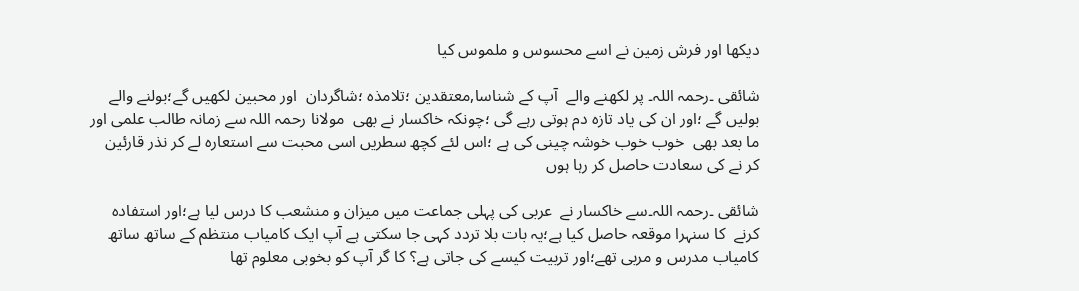دیکھا اور فرش زمین نے اسے محسوس و ملموس کیا

شائقی ۔رحمہ اللہ۔ پر لکھنے والے  آپ کے شناسا,معتقدین ؛تلامذہ ؛شاگردان  اور محبین لکھیں گے؛بولنے والے بولیں گے ؛اور ان کی یاد تازہ دم ہوتی رہے گی ؛چونکہ خاکسار نے بھی  مولانا رحمہ اللہ سے زمانہ طالب علمی اور ما بعد بھی  خوب خوب خوشہ چینی کی ہے ؛اس لئے کچھ سطریں اسی محبت سے استعارہ لے کر نذر قارئین کر نے کی سعادت حاصل کر رہا ہوں

شائقی ۔رحمہ اللہ۔سے خاکسار نے  عربی کی پہلی جماعت میں میزان و منشعب کا درس لیا ہے؛اور استفادہ کرنے  کا سنہرا موقعہ حاصل کیا ہے؛یہ بات بلا تردد کہی جا سکتی ہے آپ ایک کامیاب منتظم کے ساتھ ساتھ کامیاب مدرس و مربی تھے؛اور تربیت کیسے کی جاتی ہے؟ کا گر آپ کو بخوبی معلوم تھا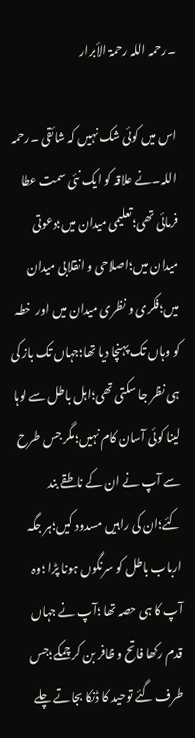۔رحمہ اللہ رحمۃ الأبرار

اس میں کوئی شک نہیں کہ شائقی ۔رحمہ اللہ۔نے علاقہ کو ایک نئی سمت عطا فرمائی تھی؛تعلیمی میدان میں؛دعوتی میدان میں؛اصلاحی و انقلابی میدان میں؛فکری و نظری میدان میں اور  خطہ کو وہاں تک پہنچا دیا تھا؛جہاں تک باز کی ہی نظر جا سکتی تھی؛اہل باطل سے لوہا لینا کوئی آسان کام نہیں؛مگر جس طرح سے آپ نے ان کے ناطقے بند کئے؛ان کی راہیں مسدود کیں؛ہر جگہ  ارباب باطل کو سرنگوں ہونا پڑا ؛وہ آپ کا ہی حصہ تھا ؛آپ نے جہاں قدم رکھا فاتح و ظافر بن کر چمکے؛جس طرف گئے توحید کا ڈنکا بجاتے چلے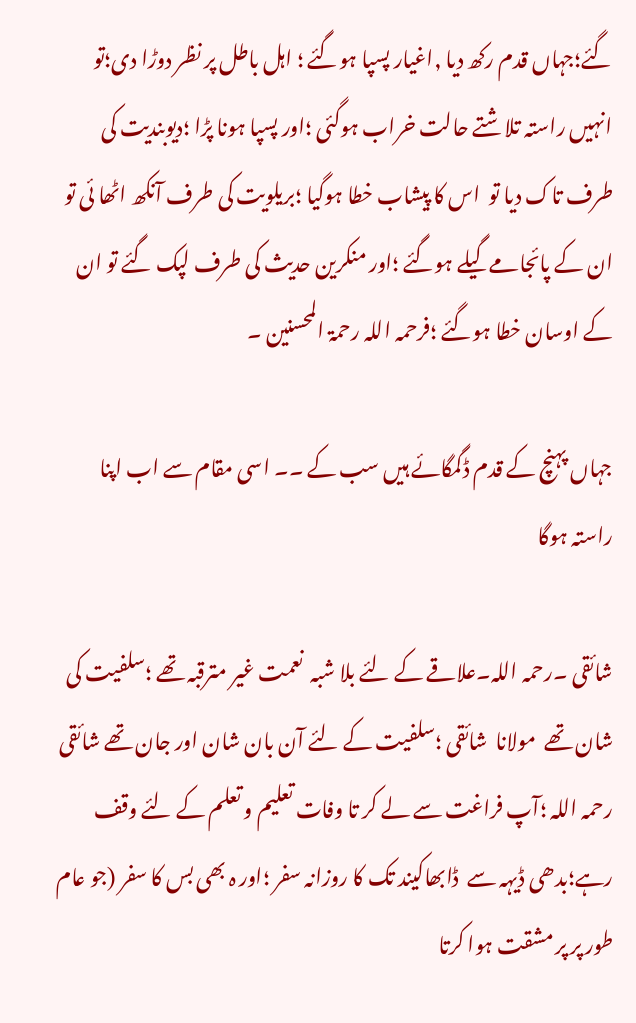گئے؛جہاں قدم رکھ دیا ,اغیار پسپا ہوگئے ؛ اہل باطل پر نظر دوڑا دی؛تو انہیں راستہ تلاشتے حالت خراب ہوگئی ؛اور پسپا ہونا پڑا ؛دیوبندیت کی طرف تاک دیا تو  اس کا پیشاب خطا ہوگیا ؛بریلویت کی طرف آنکھ اٹھا ئی تو ان کے پائجامے گیلے ہوگئے ؛اور منکرین حدیث کی طرف لپک گئے تو ان کے اوسان خطا ہوگئے ؛فرحمہ اللہ رحمۃ المحسنین ۔

جہاں پہنچ کے قدم ڈگمگائے ہیں سب کے ۔۔ اسی مقام سے اب اپنا راستہ ہوگا

شائقی ۔رحمہ اللہ۔علاقے کے لئے بلا شبہ  نعمت غیر مترقبہ تھے ؛سلفیت کی شان تھے  مولانا  شائقی ؛سلفیت کے لئے آن بان شان اور جان تھے شائقی رحمہ اللہ ؛آپ فراغت سے لے کر تا وفات تعلیم و تعلم کے لئے وقف رہے؛بدھی ڈیہہ سے  ڈابھاکیند تک کا روزانہ سفر ؛اور ہ بھی بس کا سفر (جو عام طور پر پر مشقت ہوا کرتا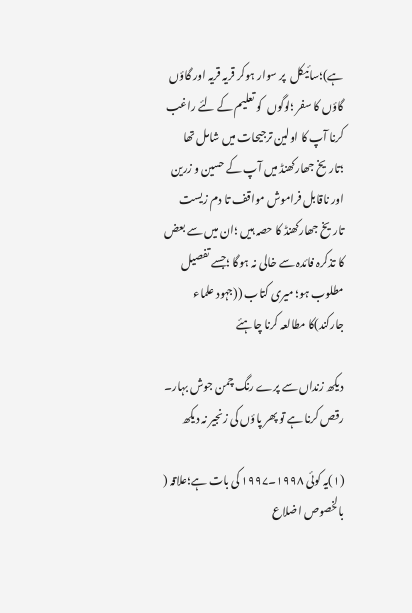ہے)؛سائیکل  پر سوار ہوکر قریہ قریہ اور گاؤں گاؤں کا سفر ؛لوگوں  کو تعلیم کے لئے راغب کرنا آپ کا اولین ترجیحات میں شامل تھا ؛تاریخ جھارکھنڈ میں آپ کے حسین و زرین اور ناقابل فراموش مواقف تا دم زیست تاریخ جھارکھنڈ کا حصہ ہیں ؛ان میں سے بعض کا تذکرہ فائدہ سے خالی نہ ہوگا ؛جسے تفصیل مطلوب ہو؛ میری کتاب ((جہود علماء جارکند)کا مطالعہ کرنا چاہئے

دیکھ زنداں سے پرے رنگ چمن جوش بہار۔ رقص کرنا ہے تو پھر پاؤں کی زنجیر نہ دیکھ

(۱)یہ کوئی ۱۹۹۸۔۱۹۹۷ کی بات ہے؛علاقہ ( بالخصوص اضلاع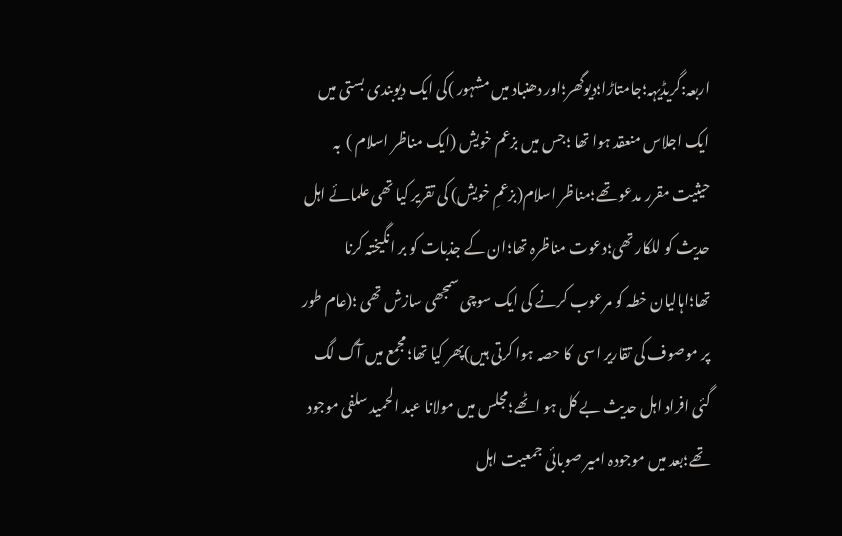اربعہ:گریڈیہہ؛جامتاڑا؛دیوگھر؛اور دھنباد میں مشہور )کی ایک دیوبندی بستی میں ایک اجلاس منعقد ہوا تھا ؛جس میں بزعم خویش (ایک مناظر اسلام )  بہ حیثیت مقرر مدعو تھے؛مناظر اسلام(بزعمِ خویش) کی تقریر کیا تھی علمائے اہل حدیث کو للکار تھی؛دعوت مناظرہ تھا؛ان کے جذبات کو بر انگیختہ کرنا تھا؛اہالیان خطہ کو مرعوب کرنے کی ایک سوچی سمجھی سازش تھی ؛(عام طور پر موصوف کی تقاریر اسی  کا حصہ ہوا کرتی ہیں)پھر کیا تھا؛مجمع میں آگ لگ گئی افراد اہل حدیث بے کل ہو اٹھے؛مجلس میں مولانا عبد الحمید سلفی موجود تھے؛بعد میں موجودہ امیر صوبائی جمعیت اہل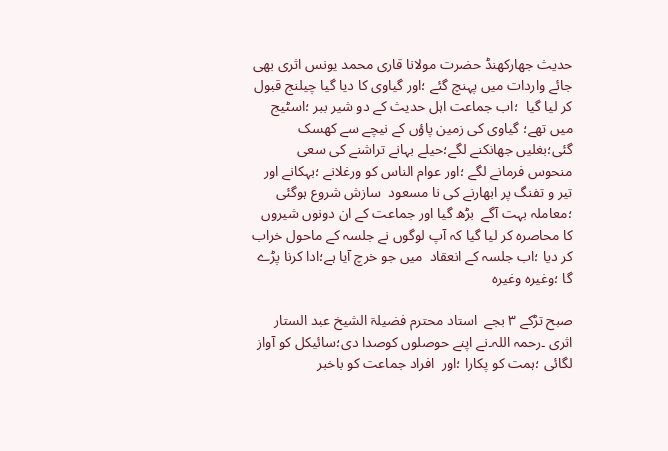حدیث جھارکھنڈ حضرت مولانا قاری محمد یونس اثری بھی جائے واردات میں پہنچ گئے ؛اور گیاوی کا دیا گیا چیلنج قبول کر لیا گیا  ؛اب جماعت اہل حدیث کے دو شیر ببر ؛اسٹیج میں تھے؛ گیاوی کی زمین پاؤں کے نیچے سے کھسک گئی؛بغلیں جھانکنے لگے؛حیلے بہانے تراشنے کی سعی منحوس فرمانے لگے ؛اور عوام الناس کو ورغلانے ؛بہکانے اور تیر و تفنگ پر ابھارنے کی نا مسعود  سازش شروع ہوگئی ؛معاملہ بہت آگے  بڑھ گیا اور جماعت کے ان دونوں شیروں کا محاصرہ کر لیا گیا کہ آپ لوگوں نے جلسہ کے ماحول خراب کر دیا ؛اب جلسہ کے انعقاد  میں جو خرچ آیا ہے؛ادا کرنا پڑے گا ؛وغیرہ وغیرہ

صبح تڑکے ۳ بجے  استاد محترم فضیلۃ الشیخ عبد الستار اثری ۔رحمہ اللہ۔نے اپنے حوصلوں کوصدا دی؛سائیکل کو آواز لگائی ؛ہمت کو پکارا ؛اور  افراد جماعت کو باخبر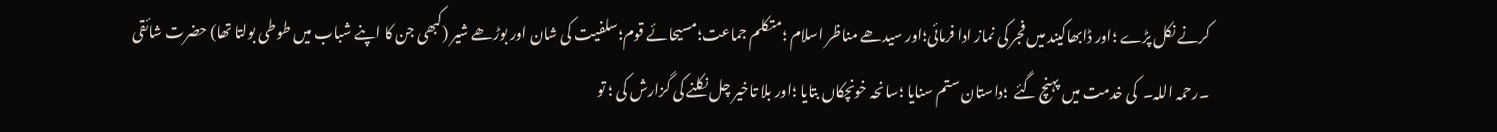کرنے نکل پڑے ؛اور ڈابھاکیند میں فجر کی نماز ادا فرمائی؛اور سیدھے مناظر اسلام ؛متکلم جماعت؛مسیحائے قوم؛سلفیت کی شان اور بوڑھے شیر (کبھی جن کا اپنے شباب میں طوطی بولتا تھا) حضرت شائقی ۔رحمہ اللہ۔  کی خدمت میں پہنچ گئے  ؛داستان ستم سنایا ؛سانحہ خونچکاں بتایا ؛اور بلا تاخیر چل نکلنے کی گزارش کی ؛ تو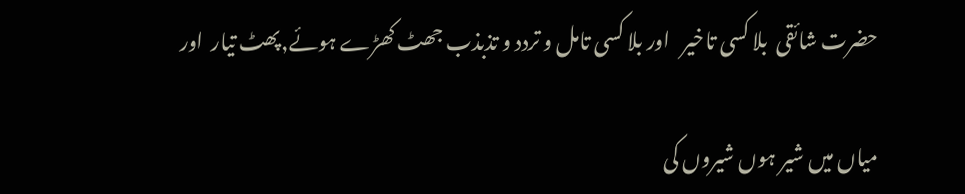حضرت شائقی  بلا کسی تاخیر   اور بلا کسی تامل و تردد و تذبذب جھٹ کھڑے ہوئے,پھٹ تیار  اور

میاں میں شیر ہوں شیروں کی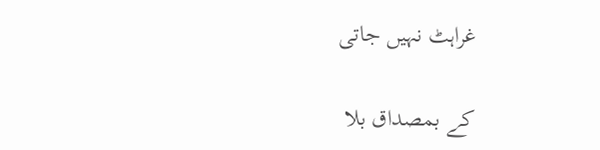غراہٹ نہیں جاتی

کے بمصداق بلا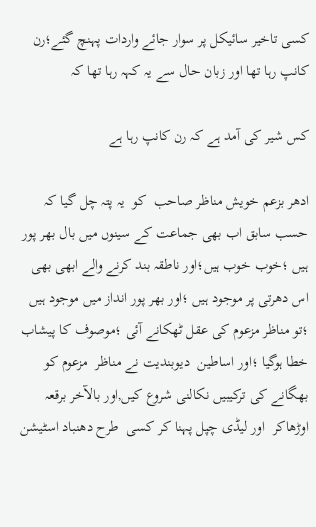کسی تاخیر سائیکل پر سوار جائے واردات پہنچ گئے؛رن کانپ رہا تھا اور زبان حال سے یہ کہہ رہا تھا کہ

کس شیر کی آمد ہے کہ رن کانپ رہا ہے

ادھر بزعم خویش مناظر صاحب  کو  یہ پتہ چل گیا کہ حسب سابق اب بھی جماعت کے سینوں میں بال بھر پور ہیں ؛خوب خوب ہیں؛اور ناطقہ بند کرنے والے ابھی بھی اس دھرتی پر موجود ہیں ؛اور بھر پور انداز میں موجود ہیں ؛تو مناظر مزعوم کی عقل ٹھکانے آئی ؛موصوف کا پیشاب خطا ہوگیا ؛اور اساطین  دیوبندیت نے مناظر  مزعوم کو بھگانے کی ترکیبیں نکالنی شروع کیں,اور بالآخر برقعہ  اوڑھاکر  اور لیڈی چپل پہنا کر کسی  طرح دھنباد اسٹیشن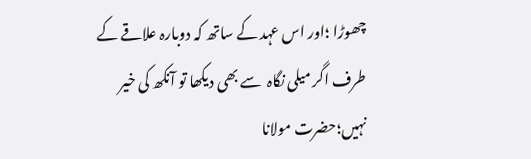چھوڑا ؛اور اس عہد کے ساتھ کہ دوبارہ علاقے کے طرف اگر میلی نگاہ  سے بھی دیکھا تو آنکھ کی خیر نہیں؛حضرت مولانا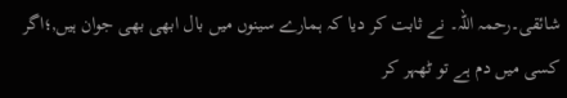شائقی۔رحمہ اللہ۔ نے ثابت کر دیا کہ ہمارے سینوں میں بال ابھی بھی جوان ہیں,؛اگر کسی میں دم ہے تو ٹھہر کر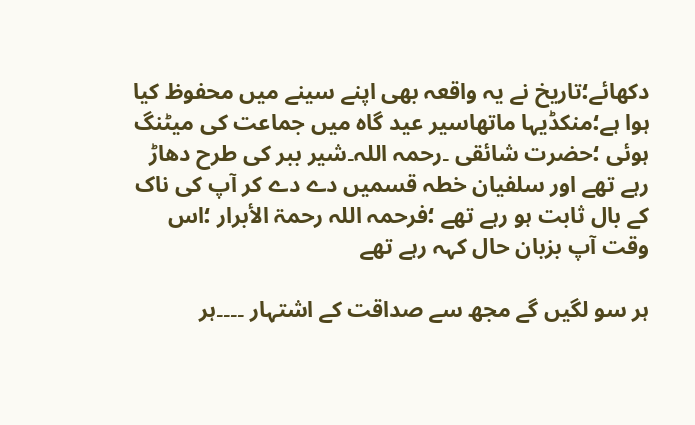دکھائے؛تاریخ نے یہ واقعہ بھی اپنے سینے میں محفوظ کیا ہوا ہے؛منکڈیہا ماتھاسیر عید گاہ میں جماعت کی میٹنگ ہوئی ؛حضرت شائقی ۔رحمہ اللہ۔شیر ببر کی طرح دھاڑ رہے تھے اور سلفیان خطہ قسمیں دے دے کر آپ کی ناک کے بال ثابت ہو رہے تھے ؛فرحمہ اللہ رحمۃ الأبرار ؛اس وقت آپ بزبان حال کہہ رہے تھے

ہر سو لگیں گے مجھ سے صداقت کے اشتہار ۔۔۔۔ہر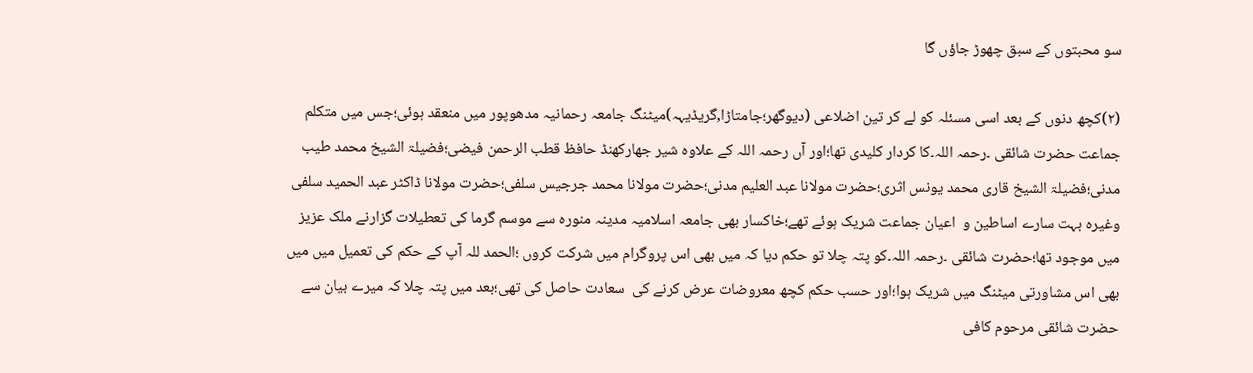سو محبتوں کے سبق چھوڑ جاؤں گا

(۲)کچھ دنوں کے بعد اسی مسئلہ کو لے کر تین اضلاعی (دیوگھر؛جامتاڑا,گریڈیہہ)میٹنگ جامعہ رحمانیہ مدھوپور میں منعقد ہوئی؛جس میں متکلم جماعت حضرت شائقی ۔رحمہ اللہ۔کا کردار کلیدی تھا؛اور آں رحمہ اللہ کے علاوہ شیر جھارکھنڈ حافظ قطب الرحمن فیضی؛فضیلۃ الشیخ محمد طیب مدنی؛فضیلۃ الشیخ قاری محمد یونس اثری؛حضرت مولانا عبد العلیم مدنی؛حضرت مولانا محمد جرجیس سلفی؛حضرت مولانا ڈاکٹر عبد الحمید سلفی  وغیرہ بہت سارے اساطین و  اعیان جماعت شریک ہوئے تھے؛خاکسار بھی جامعہ اسلامیہ مدینہ منورہ سے موسم گرما کی تعطیلات گزارنے ملک عزیز میں موجود تھا؛حضرت شائقی ۔رحمہ اللہ۔کو پتہ چلا تو حکم دیا کہ میں بھی اس پروگرام میں شرکت کروں ؛الحمد للہ آپ کے حکم کی تعمیل میں میں بھی اس مشاورتی میٹنگ میں شریک ہوا؛اور حسب حکم کچھ معروضات عرض کرنے کی  سعادت حاصل کی تھی؛بعد میں پتہ چلا کہ میرے بیان سے حضرت شائقی مرحوم کافی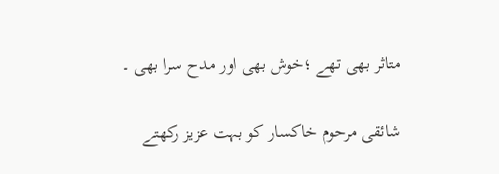متاثر بھی تھے ؛خوش بھی اور مدح سرا بھی ۔

شائقی مرحوم خاکسار کو بہت عزیز رکھتے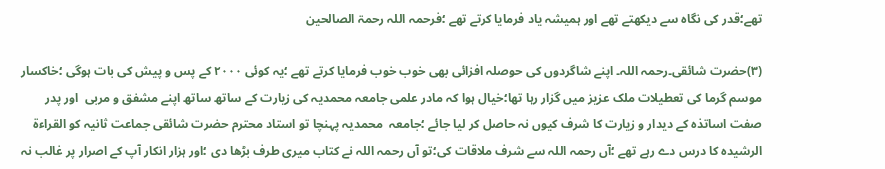تھے؛قدر کی نگاہ سے دیکھتے تھے اور ہمیشہ یاد فرمایا کرتے تھے ؛فرحمہ اللہ رحمۃ الصالحین

(۳)حضرت شائقی۔رحمہ اللہ۔ اپنے شاگردوں کی حوصلہ افزائی بھی خوب خوب فرمایا کرتے تھے ؛یہ کوئی ۲۰۰۰ کے پس و پیش کی بات ہوگی ؛خاکسار موسم گرما کی تعطیلات ملک عزیز میں گزار رہا تھا؛خیال ہوا کہ مادر علمی جامعہ محمدیہ کی زیارت کے ساتھ ساتھ اپنے مشفق و مربی  اور پدر صفت اساتذہ کے دیدار و زیارت کا شرف کیوں نہ حاصل کر لیا جائے ؛جامعہ  محمدیہ پہنچا تو استاد محترم حضرت شائقی جماعت ثانیہ کو القراءۃ الرشیدہ کا درس دے رہے تھے ؛آں رحمہ اللہ سے شرف ملاقات کی؛تو آں رحمہ اللہ نے کتاب میری طرف بڑھا دی ؛اور ہزار انکار آپ کے اصرار پر غالب نہ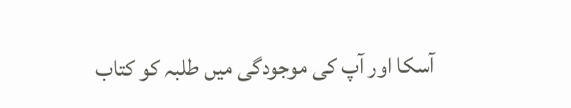آسکا اور آپ کی موجودگی میں طلبہ کو کتاب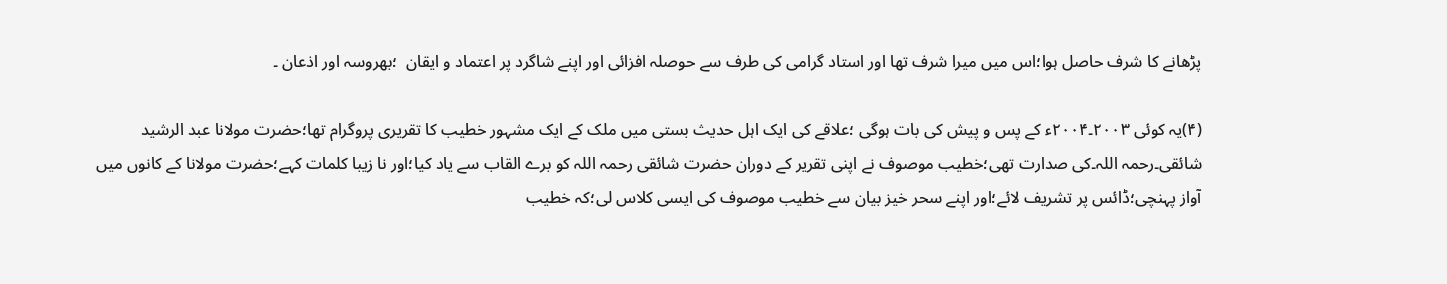پڑھانے کا شرف حاصل ہوا؛اس میں میرا شرف تھا اور استاد گرامی کی طرف سے حوصلہ افزائی اور اپنے شاگرد پر اعتماد و ایقان  ؛بھروسہ اور اذعان ۔

(۴)یہ کوئی ۲۰۰۳۔۲۰۰۴ء کے پس و پیش کی بات ہوگی ؛علاقے کی ایک اہل حدیث بستی میں ملک کے ایک مشہور خطیب کا تقریری پروگرام تھا؛حضرت مولانا عبد الرشید شائقی۔رحمہ اللہ۔کی صدارت تھی؛خطیب موصوف نے اپنی تقریر کے دوران حضرت شائقی رحمہ اللہ کو برے القاب سے یاد کیا؛اور نا زیبا کلمات کہے؛حضرت مولانا کے کانوں میں آواز پہنچی؛ڈائس پر تشریف لائے؛اور اپنے سحر خیز بیان سے خطیب موصوف کی ایسی کلاس لی؛کہ خطیب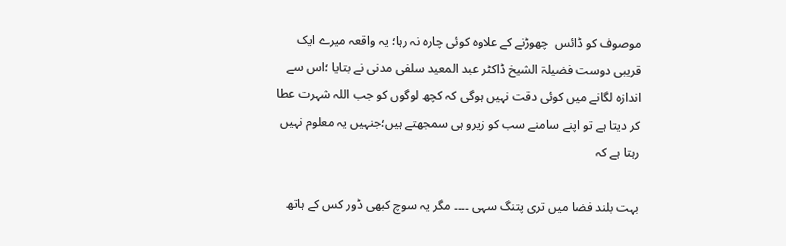موصوف کو ڈائس  چھوڑنے کے علاوہ کوئی چارہ نہ رہا؛ یہ واقعہ میرے ایک قریبی دوست فضیلۃ الشیخ ڈاکٹر عبد المعید سلفی مدنی نے بتایا ؛اس سے اندازہ لگانے میں کوئی دقت نہیں ہوگی کہ کچھ لوگوں کو جب اللہ شہرت عطا کر دیتا ہے تو اپنے سامنے سب کو زیرو ہی سمجھتے ہیں؛جنہیں یہ معلوم نہیں رہتا ہے کہ

بہت بلند فضا میں تری پتنگ سہی ۔۔۔۔ مگر یہ سوچ کبھی ڈور کس کے ہاتھ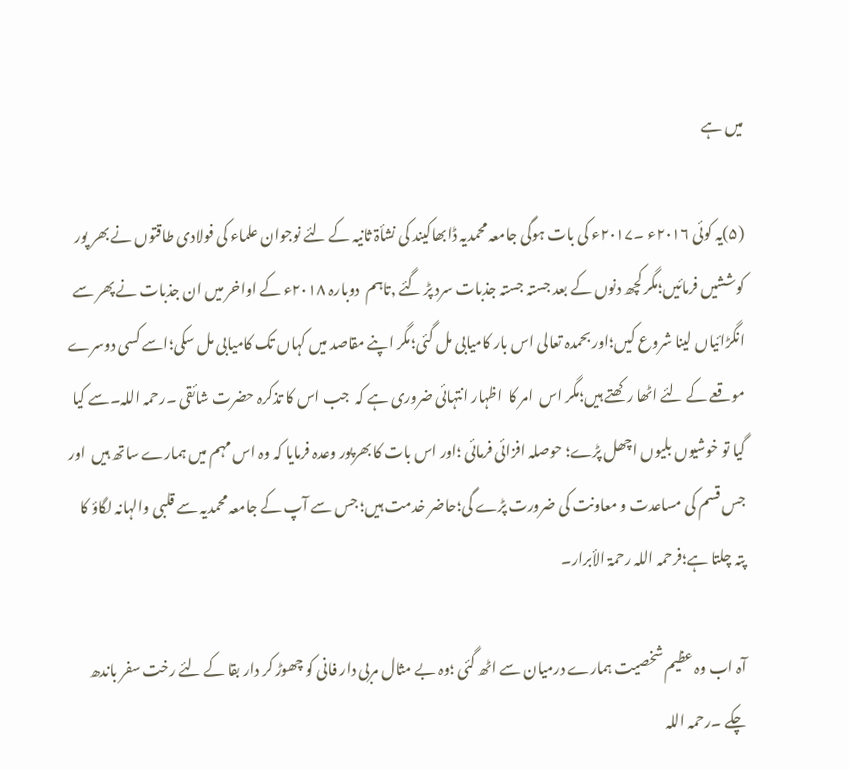میں ہے

(۵)یہ کوئی ۲۰۱۶ء ۔۲۰۱۷ء کی بات ہوگی جامعہ محمدیہ ڈابھاکیند کی نشأۃ ثانیہ کے لئے نوجوان علماء کی فولادی طاقتوں نے بھر پور کوششیں فرمائیں؛مگر کچھ دنوں کے بعد جستہ جستہ جذبات سرد پڑ گئے ,تاہم  دوبارہ ۲۰۱۸ء کے اواخر میں ان جذبات نے پھر سے انگڑائیاں لینا شروع کیں؛اور بحمدہ تعالی اس بار کامیابی مل گئی؛مگر اپنے مقاصد میں کہاں تک کامیابی مل سکی؛اسے کسی دوسرے موقعے کے لئے اٹھا رکھتے ہیں؛مگر اس  امر کا  اظہار انتہائی ضروری ہے کہ  جب اس کا تذکرہ حضرت شائقی ۔رحمہ اللہ۔سے کیا گیا تو خوشیوں بلیوں اچھل پڑے؛ حوصلہ افزائی فرمائی ؛اور اس بات کا بھرپور وعدہ فرمایا کہ وہ اس مہم میں ہمارے ساتھ ہیں  اور جس قسم کی مساعدت و معاونت کی ضرورت پڑے گی؛حاضر خدمت ہیں؛ جس سے آپ کے جامعہ محمدیہ سے قلبی والہانہ لگاؤ کا پتہ چلتا ہے؛فرحمہ اللہ رحمۃ الأبرار۔

آہ اب وہ عظیم شخصیت ہمارے درمیان سے اٹھ گئی ؛وہ بے مثال مربی دار فانی کو چھوڑ کر دار بقا کے لئے رخت سفر باندھ چکے ۔رحمہ اللہ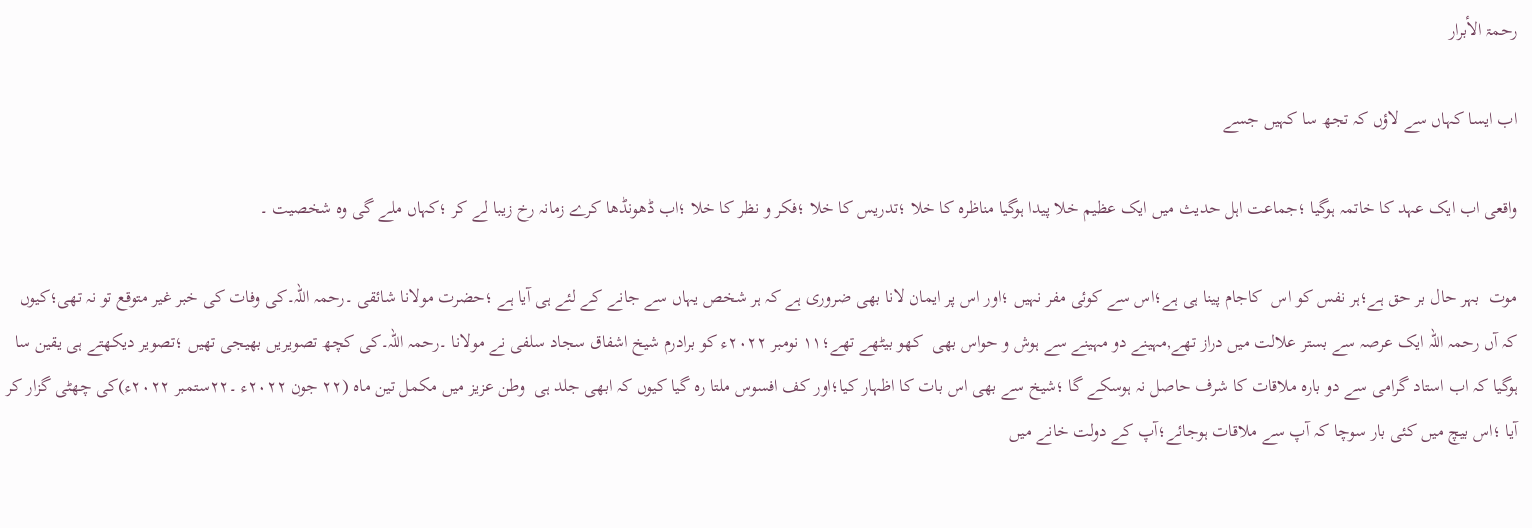رحمۃ الأبرار

اب ایسا کہاں سے لاؤں کہ تجھ سا کہیں جسے

واقعی اب ایک عہد کا خاتمہ ہوگیا ؛جماعت اہل حدیث میں ایک عظیم خلا پیدا ہوگیا مناظرہ کا خلا ؛تدریس کا خلا ؛فکر و نظر کا خلا ؛اب ڈھونڈھا کرے زمانہ رخ زیبا لے کر ؛کہاں ملے گی وہ شخصیت ۔

موت  بہر حال بر حق ہے؛ہر نفس کو اس  کاجام پینا ہی ہے؛اس سے کوئی مفر نہیں ؛اور اس پر ایمان لانا بھی ضروری ہے کہ ہر شخص یہاں سے جانے کے لئے ہی آیا ہے ؛حضرت مولانا شائقی ۔رحمہ اللہ۔کی وفات کی خبر غیر متوقع تو نہ تھی؛کیوں کہ آں رحمہ اللہ ایک عرصہ سے بستر علالت میں دراز تھے,مہینے دو مہینے سے ہوش و حواس بھی  کھو بیٹھے تھے؛۱۱ نومبر ۲۰۲۲ء کو برادرم شیخ اشفاق سجاد سلفی نے مولانا ۔رحمہ اللہ۔کی کچھ تصویریں بھیجی تھیں ؛تصویر دیکھتے ہی یقین سا ہوگیا کہ اب استاد گرامی سے دو بارہ ملاقات کا شرف حاصل نہ ہوسکے گا ؛شیخ سے بھی اس بات کا اظہار کیا؛اور کف افسوس ملتا رہ گیا کیوں کہ ابھی جلد ہی  وطن عزیز میں مکمل تین ماہ (۲۲ جون ۲۰۲۲ء ۔۲۲ستمبر ۲۰۲۲ء)کی چھٹی گزار کر آیا ؛اس بیچ میں کئی بار سوچا کہ آپ سے ملاقات ہوجائے؛آپ کے دولت خانے میں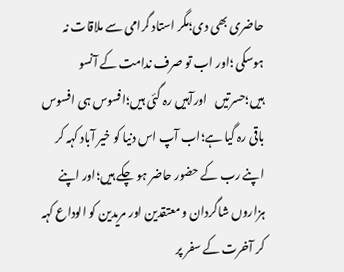حاضری بھی دی؛مگر استاد گرامی سے ملاقات نہ ہوسکی ؛اور اب تو صرف ندامت کے آنسو ہیں؛حسرتیں   اورآہیں رہ گئی ہیں؛افسوس ہی افسوس باقی رہ گیا ہے؛اب آپ اس دنیا کو خیر آباد کہہ کر اپنے رب کے حضور حاضر ہو چکے ہیں؛اور اپنے ہزاروں شاگردان و معتقدین اور مریدین کو الوداع کہہ کر آخرت کے سفر پر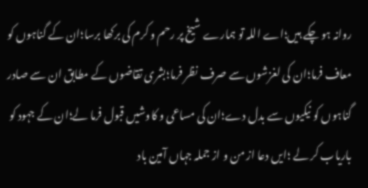روانہ ہو چکے ہیں؛اے اللہ تو ہمارے شیخ پر رحم و کرم کی برکھا برسا؛ان کے گناہوں کو معاف فرما؛ان کی لغزشوں سے صرف نظر فرما؛بشری تقاضوں کے مطابق ان سے صادر گناہوں کو نیکیوں سے بدل دے؛ان کی مساعی و کاوشیں قبول فرما لے؛ان کے جہود کو باریاب کر لے ؛ایں دعا از من و از جملہ جہاں آمین باد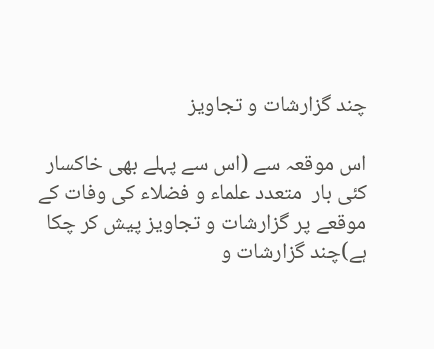چند گزارشات و تجاویز

اس موقعہ سے (اس سے پہلے بھی خاکسار کئی بار  متعدد علماء و فضلاء کی وفات کے موقعے پر گزارشات و تجاویز پیش کر چکا ہے)چند گزارشات و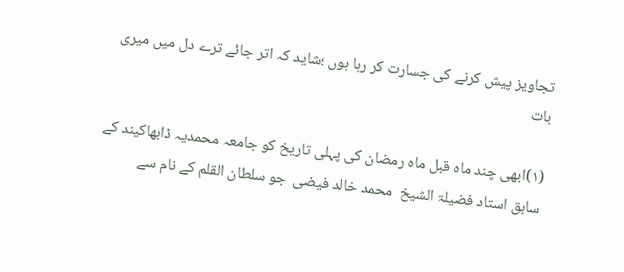تجاویز پیش کرنے کی جسارت کر رہا ہوں ؛شاید کہ اتر جائے ترے دل میں میری بات

(۱)ابھی چند ماہ قبل ماہ رمضان کی پہلی تاریخ کو جامعہ محمدیہ ڈابھاکیند کے سابق استاد فضیلۃ الشیخ  محمد خالد فیضی  جو سلطان القلم کے نام سے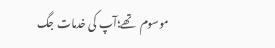موسوم  تھے؛آپ کی خدمات جگ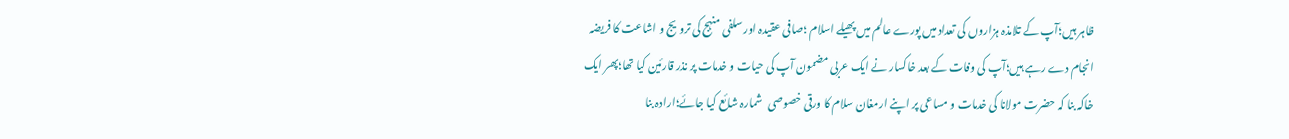ظاہر ہیں؛آپ کے تلامذہ ہزاروں کی تعداد میں پورے عالم میں پھیلے اسلام ؛صافی عقیدہ اور سلفی منہج کی ترویج و اشاعت کا فریضہ انجام دے رہے ہیں؛آپ کی وفات کے بعد خاکسار نے ایک عربی مضمون آپ کی حیات و خدمات پر نذر قارئین کیا تھا؛پھر ایک خاکہ بنا کہ حضرت مولانا کی خدمات و مساعی پر اپنے ارمغان سلام کا ورقی خصوصی   شمارہ شائع کیا جائے؛ارادہ بنا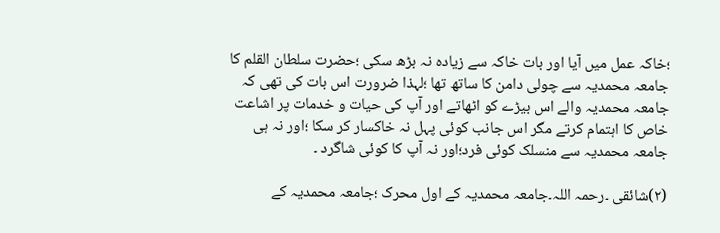؛خاکہ عمل میں آیا اور بات خاکہ سے زیادہ نہ بڑھ سکی ؛حضرت سلطان القلم کا جامعہ محمدیہ سے چولی دامن کا ساتھ تھا ؛لہذا ضرورت اس بات کی تھی کہ  جامعہ محمدیہ والے اس بیڑے کو اٹھاتے اور آپ کی حیات و خدمات پر اشاعت خاص کا اہتمام کرتے مگر اس جانب کوئی پہل نہ خاکسار کر سکا ؛اور نہ ہی جامعہ محمدیہ سے منسلک کوئی فرد؛اور نہ آپ کا کوئی شاگرد ۔

(۲)شائقی ۔رحمہ اللہ۔جامعہ محمدیہ کے اول محرک ؛جامعہ محمدیہ کے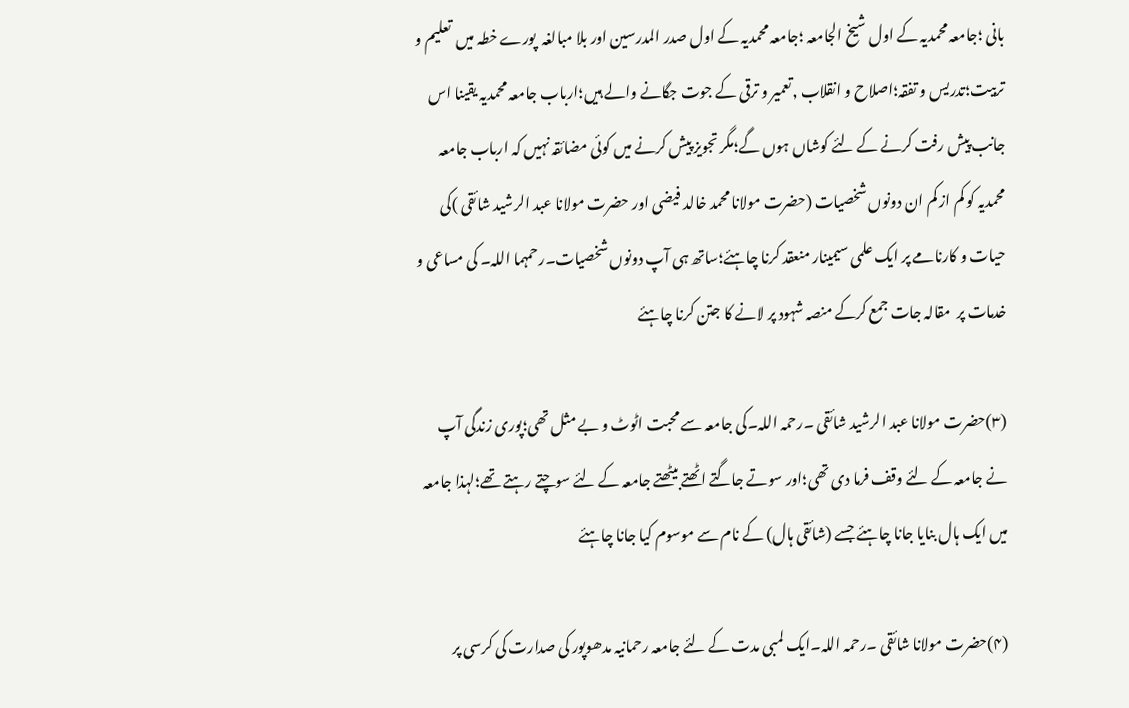بانی ؛جامعہ محمدیہ کے اول شیخ الجامعہ ؛جامعہ محمدیہ کے اول صدر المدرسین اور بلا مبالغہ  پورے خطہ میں  تعلیم و تربیت؛تدریس و تفقہ؛اصلاح و انقلاب ,تعمیر و ترقی کے جوت جگانے والے ہیں؛ارباب جامعہ محمدیہ یقینا اس جانب پیش رفت کرنے کے لئے کوشاں ہوں گے؛مگر تجویز پیش کرنے میں کوئی مضائقہ نہیں کہ ارباب جامعہ محمدیہ کو کم از کم ان دونوں شخصیات (حضرت مولانا محمد خالد فیضی اور حضرت مولانا عبد الرشید شائقی )کی حیات و کارنامے پر ایک علمی سیمینار منعقد کرنا چاہئے؛ساتھ ہی آپ دونوں شخصیات۔رحمہما اللہ۔ کی مساعی و خدمات پر  مقالہ جات جمع کرکے منصہ شہود پر لانے کا جتن کرنا چاہئے

(۳)حضرت مولانا عبد الرشید شائقی ۔رحمہ اللہ۔کی جامعہ سے محبت اٹوٹ و بے مثل تھی؛پوری زندگی آپ نے جامعہ کے لئے وقف فرما دی تھی؛اور سوتے جاگتے اٹھتے بیٹھتے جامعہ کے لئے سوچتے رہتے تھے؛لہذا جامعہ میں ایک ہال بنایا جانا چاہئے جسے (شائقی ہال) کے نام سے موسوم کیا جانا چاہئے

(۴)حضرت مولانا شائقی ۔رحمہ اللہ۔ایک لمبی مدت کے لئے جامعہ رحمانیہ مدھوپور کی صدارت کی کرسی پر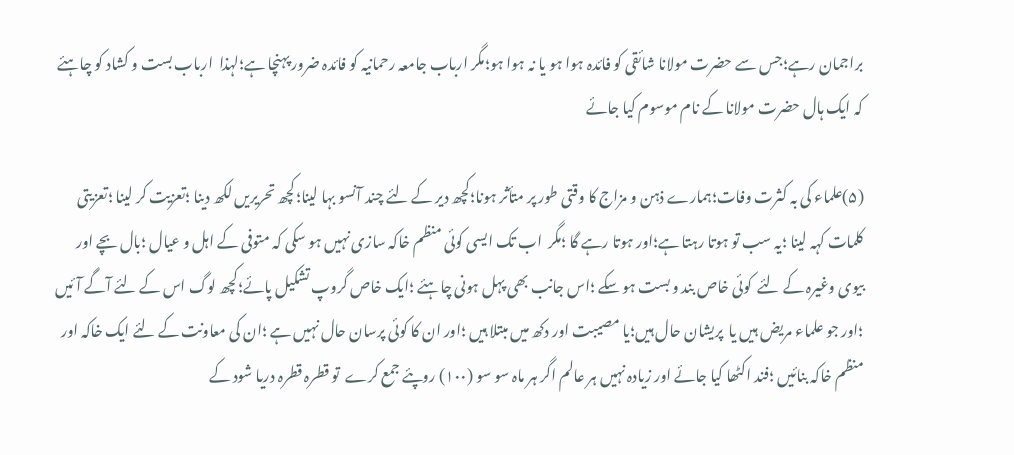براجمان رہے؛جس سے حضرت مولانا شائقی کو فائدہ ہوا ہو یا نہ ہوا ہو؛مگر ارباب جامعہ رحمانیہ کو فائدہ ضرور پہنچا ہے؛لہذا  ارباب بست و کشاد کو چاہئے کہ ایک ہال حضرت مولانا کے نام موسوم کیا جائے

(۵)علماء کی بہ کثرت وفات؛ہمارے ذہن و مزاج کا وقتی طور پر متأثر ہونا؛کچھ دیر کے لئے چند آنسو بہا لینا؛کچھ تحریریں لکھ دینا ؛تعزیت کر لینا ؛تعزیتی کلمات کہہ لینا ؛یہ سب تو ہوتا رہتا ہے؛اور ہوتا رہے گا ؛مگر  اب تک ایسی کوئی منظم خاکہ سازی نہیں ہو سکی کہ متوفی کے اہل و عیال ؛بال بچے اور بیوی وغیرہ کے لئے  کوئی خاص بند و بست ہو سکے ؛اس جانب بھی پہل ہونی چاہئے ؛ایک خاص گروپ تشکیل پائے؛کچھ لوگ اس کے لئے آگے آئیں ؛اور جو علماء مریض ہیں یا  پریشان حال ہیں؛یا مصیبت اور دکھ میں مبتلا ہیں ؛اور ان کا کوئی پرسان حال نہیں ہے ؛ان کی معاونت کے لئے ایک خاکہ اور منظم خاکہ بنائیں ؛فند اکٹھا کیا جائے اور زیادہ نہیں ہر عالم اگر ہر ماہ سو سو (۱۰۰) روپئے جمع کرے  تو قطرہ قطرہ دریا شود کے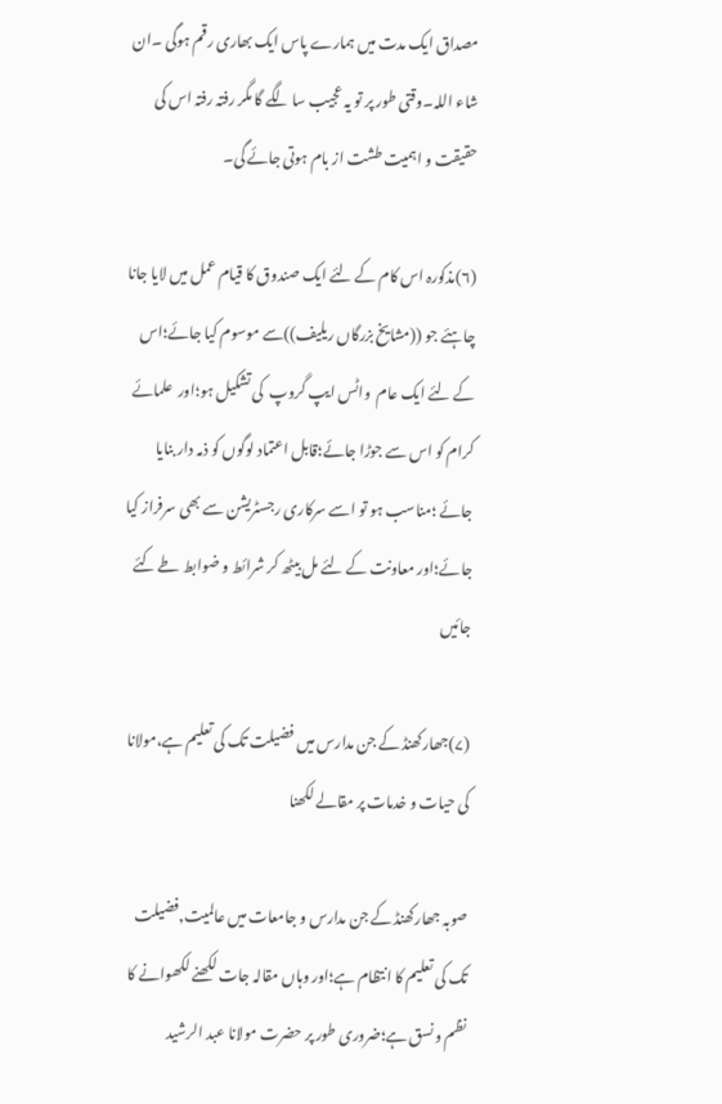مصداق ایک مدت میں ہمارے پاس ایک بھاری رقم ہوگی ۔ان شاء اللہ۔وقتی طور پر تو یہ عجیب سا لگے گا مگر رفتہ رفتہ اس کی  حقیقت و اہمیت طشت از بام ہوتی جائے گی۔

(۶)مذکورہ اس کام کے لئے ایک صندوق کا قیام عمل میں لایا جانا چاہئے جو ((مشایخ بزرگاں ریلیف))سے موسوم کیا جائے؛اس کے لئے ایک عام  واٹس ایپ گروپ  کی تشکیل ہو؛اور  علمائے کرام کو اس سے جوڑا جائے؛قابل اعتماد لوگوں کو ذمہ دار بنایا جائے ؛مناسب ہو تو اسے سرکاری رجسٹریشن سے بھی سرفراز کیا جائے؛اور معاونت کے لئے مل بیٹھ کر شرائط و ضوابط طے کئے جائیں

(۷)جھارکھنڈ کے جن مدارس میں فضیلت تک کی تعلیم ہے،مولانا کی حیات و خدمات پر مقالے لکھنا

صوبہ جھارکھنڈ کے جن مدارس و جامعات میں عالمیت,فضیلت تک کی تعلیم کا انتظام ہے؛اور وہاں مقالہ جات لکھنے لکھوانے کا نظم و نسق ہے؛ضروری طور پر حضرت مولانا عبد الرشید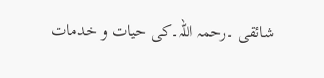شائقی ۔رحمہ اللہ۔کی حیات و خدمات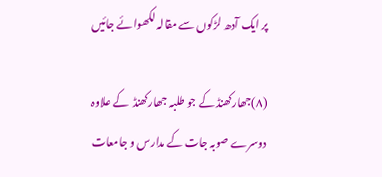پر ایک آدھ لڑکوں سے مقالہ لکھوائے جائیں

(۸)جھارکھنڈ کے جو طلبہ جھارکھنڈ  کے علاوہ دوسرے صوبہ جات کے مدارس و جامعات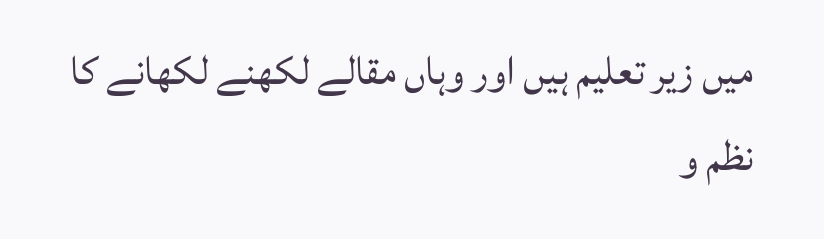میں زیر تعلیم ہیں اور وہاں مقالے لکھنے لکھانے کا نظم و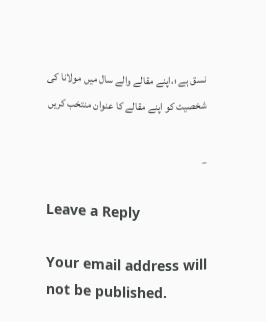نسق ہے ؛،اپنے مقالے والے سال میں مولانا کی شخصیت کو اپنے مقالے کا عنوان منتخب کریں

_

Leave a Reply

Your email address will not be published.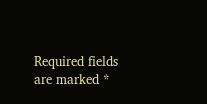Required fields are marked *